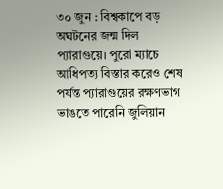৩০ জুন : বিশ্বকাপে বড় অঘটনের জন্ম দিল প্যারাগুয়ে। পুরো ম্যাচে আধিপত্য বিস্তার করেও শেষ পর্যন্ত প্যারাগুয়ের রক্ষণভাগ ভাঙতে পারেনি জুলিয়ান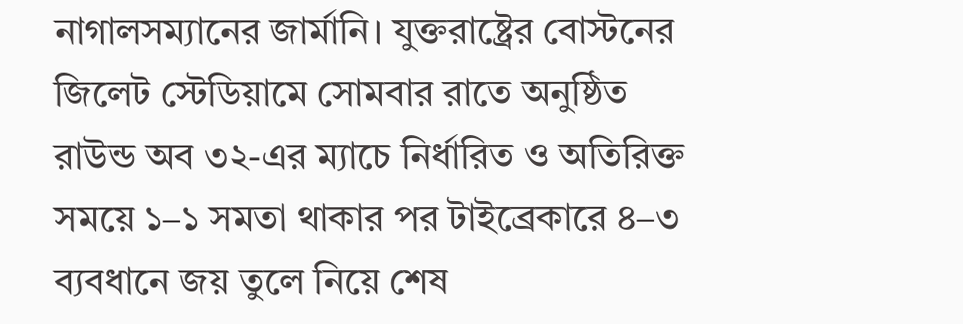নাগালসম্যানের জার্মানি। যুক্তরাষ্ট্রের বোস্টনের জিলেট স্টেডিয়ামে সোমবার রাতে অনুষ্ঠিত রাউন্ড অব ৩২-এর ম্যাচে নির্ধারিত ও অতিরিক্ত সময়ে ১–১ সমতা থাকার পর টাইব্রেকারে ৪–৩ ব্যবধানে জয় তুলে নিয়ে শেষ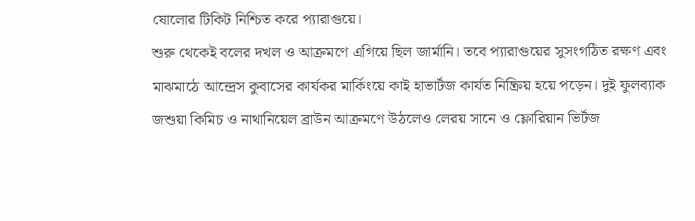ষোলোর টিকিট নিশ্চিত করে প্যারাগুয়ে।
শুরু থেকেই বলের দখল ও আক্রমণে এগিয়ে ছিল জার্মানি। তবে প্যারাগুয়ের সুসংগঠিত রক্ষণ এবং মাঝমাঠে আন্দ্রেস কুবাসের কার্যকর মার্কিংয়ে কাই হাভার্টজ কার্যত নিষ্ক্রিয় হয়ে পড়েন। দুই ফুলব্যাক জশুয়া কিমিচ ও নাথানিয়েল ব্রাউন আক্রমণে উঠলেও লেরয় সানে ও ফ্লোরিয়ান ভির্টজ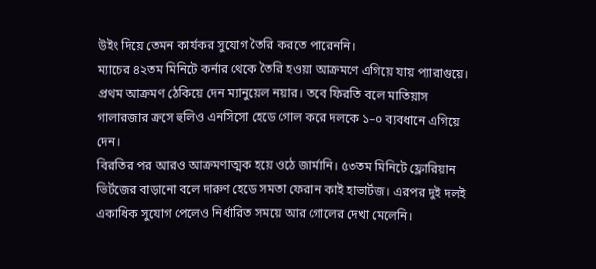উইং দিয়ে তেমন কার্যকর সুযোগ তৈরি করতে পারেননি।
ম্যাচের ৪২তম মিনিটে কর্নার থেকে তৈরি হওয়া আক্রমণে এগিয়ে যায় প্যারাগুয়ে। প্রথম আক্রমণ ঠেকিয়ে দেন ম্যানুয়েল নয়ার। তবে ফিরতি বলে মাতিয়াস গালারজার ক্রসে হুলিও এনসিসো হেডে গোল করে দলকে ১–০ ব্যবধানে এগিয়ে দেন।
বিরতির পর আরও আক্রমণাত্মক হয়ে ওঠে জার্মানি। ৫৩তম মিনিটে ফ্লোরিয়ান ভির্টজের বাড়ানো বলে দারুণ হেডে সমতা ফেরান কাই হাভার্টজ। এরপর দুই দলই একাধিক সুযোগ পেলেও নির্ধারিত সময়ে আর গোলের দেখা মেলেনি।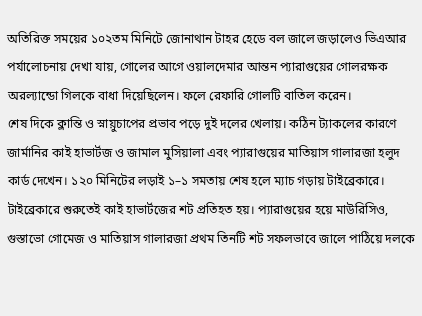অতিরিক্ত সময়ের ১০২তম মিনিটে জোনাথান টাহর হেডে বল জালে জড়ালেও ভিএআর পর্যালোচনায় দেখা যায়, গোলের আগে ওয়ালদেমার আন্তন প্যারাগুয়ের গোলরক্ষক অরল্যান্ডো গিলকে বাধা দিয়েছিলেন। ফলে রেফারি গোলটি বাতিল করেন।
শেষ দিকে ক্লান্তি ও স্নায়ুচাপের প্রভাব পড়ে দুই দলের খেলায়। কঠিন ট্যাকলের কারণে জার্মানির কাই হাভার্টজ ও জামাল মুসিয়ালা এবং প্যারাগুয়ের মাতিয়াস গালারজা হলুদ কার্ড দেখেন। ১২০ মিনিটের লড়াই ১–১ সমতায় শেষ হলে ম্যাচ গড়ায় টাইব্রেকারে।
টাইব্রেকারে শুরুতেই কাই হাভার্টজের শট প্রতিহত হয়। প্যারাগুয়ের হয়ে মাউরিসিও, গুস্তাভো গোমেজ ও মাতিয়াস গালারজা প্রথম তিনটি শট সফলভাবে জালে পাঠিয়ে দলকে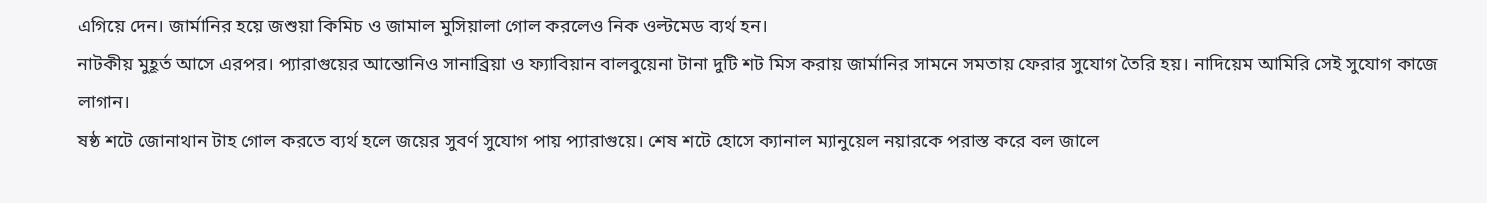এগিয়ে দেন। জার্মানির হয়ে জশুয়া কিমিচ ও জামাল মুসিয়ালা গোল করলেও নিক ওল্টমেড ব্যর্থ হন।
নাটকীয় মুহূর্ত আসে এরপর। প্যারাগুয়ের আন্তোনিও সানাব্রিয়া ও ফ্যাবিয়ান বালবুয়েনা টানা দুটি শট মিস করায় জার্মানির সামনে সমতায় ফেরার সুযোগ তৈরি হয়। নাদিয়েম আমিরি সেই সুযোগ কাজে লাগান।
ষষ্ঠ শটে জোনাথান টাহ গোল করতে ব্যর্থ হলে জয়ের সুবর্ণ সুযোগ পায় প্যারাগুয়ে। শেষ শটে হোসে ক্যানাল ম্যানুয়েল নয়ারকে পরাস্ত করে বল জালে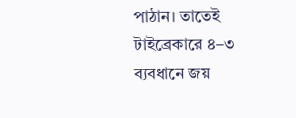পাঠান। তাতেই টাইব্রেকারে ৪–৩ ব্যবধানে জয়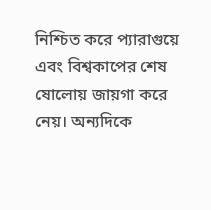নিশ্চিত করে প্যারাগুয়ে এবং বিশ্বকাপের শেষ ষোলোয় জায়গা করে নেয়। অন্যদিকে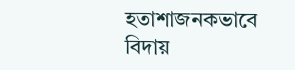হতাশাজনকভাবে বিদায়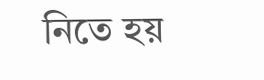নিতে হয়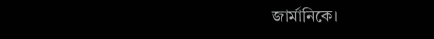জার্মানিকে।